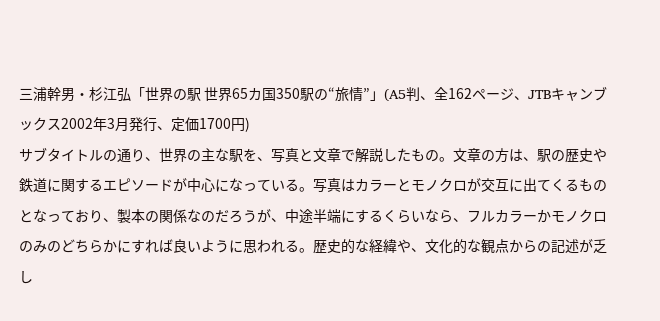三浦幹男・杉江弘「世界の駅 世界65カ国350駅の“旅情”」(A5判、全162ページ、JTBキャンブックス2002年3月発行、定価1700円)
サブタイトルの通り、世界の主な駅を、写真と文章で解説したもの。文章の方は、駅の歴史や鉄道に関するエピソードが中心になっている。写真はカラーとモノクロが交互に出てくるものとなっており、製本の関係なのだろうが、中途半端にするくらいなら、フルカラーかモノクロのみのどちらかにすれば良いように思われる。歴史的な経緯や、文化的な観点からの記述が乏し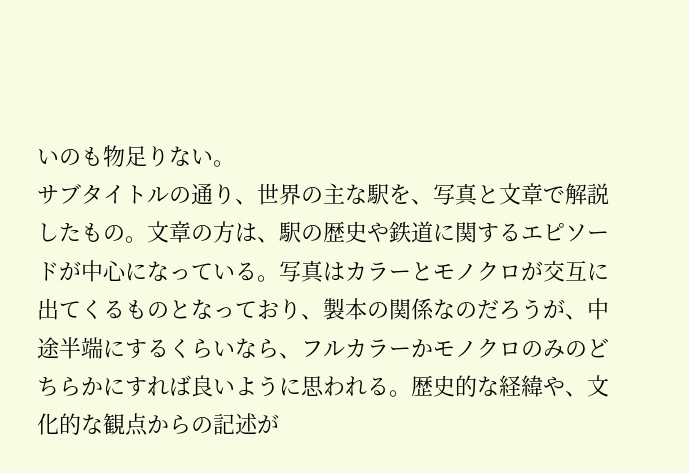いのも物足りない。
サブタイトルの通り、世界の主な駅を、写真と文章で解説したもの。文章の方は、駅の歴史や鉄道に関するエピソードが中心になっている。写真はカラーとモノクロが交互に出てくるものとなっており、製本の関係なのだろうが、中途半端にするくらいなら、フルカラーかモノクロのみのどちらかにすれば良いように思われる。歴史的な経緯や、文化的な観点からの記述が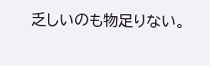乏しいのも物足りない。